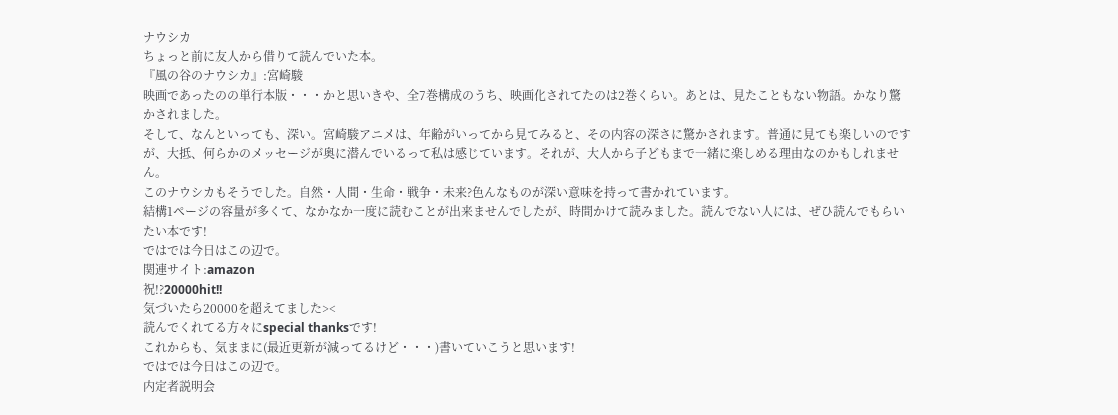ナウシカ
ちょっと前に友人から借りて読んでいた本。
『風の谷のナウシカ』:宮崎駿
映画であったのの単行本版・・・かと思いきや、全7巻構成のうち、映画化されてたのは2巻くらい。あとは、見たこともない物語。かなり驚かされました。
そして、なんといっても、深い。宮崎駿アニメは、年齢がいってから見てみると、その内容の深さに驚かされます。普通に見ても楽しいのですが、大抵、何らかのメッセージが奥に潜んでいるって私は感じています。それが、大人から子どもまで一緒に楽しめる理由なのかもしれません。
このナウシカもそうでした。自然・人間・生命・戦争・未来?色んなものが深い意味を持って書かれています。
結構1ページの容量が多くて、なかなか一度に読むことが出来ませんでしたが、時間かけて読みました。読んでない人には、ぜひ読んでもらいたい本です!
ではでは今日はこの辺で。
関連サイト:amazon
祝!?20000hit!!
気づいたら20000を超えてました><
読んでくれてる方々にspecial thanksです!
これからも、気ままに(最近更新が減ってるけど・・・)書いていこうと思います!
ではでは今日はこの辺で。
内定者説明会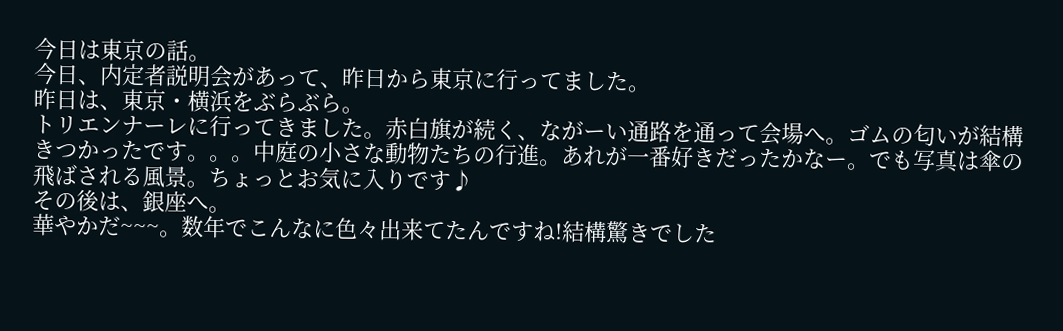今日は東京の話。
今日、内定者説明会があって、昨日から東京に行ってました。
昨日は、東京・横浜をぶらぶら。
トリエンナーレに行ってきました。赤白旗が続く、ながーい通路を通って会場へ。ゴムの匂いが結構きつかったです。。。中庭の小さな動物たちの行進。あれが一番好きだったかなー。でも写真は傘の飛ばされる風景。ちょっとお気に入りです♪
その後は、銀座へ。
華やかだ~~~。数年でこんなに色々出来てたんですね!結構驚きでした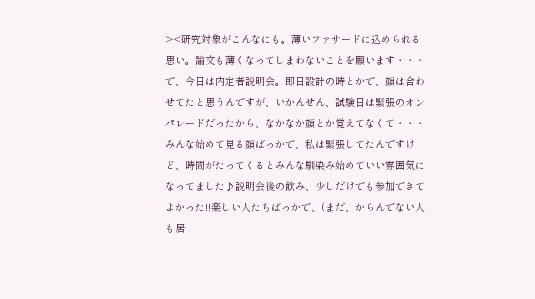><研究対象がこんなにも。薄いファサードに込められる思い。論文も薄くなってしまわないことを願います・・・
で、今日は内定者説明会。即日設計の時とかで、顔は合わせてたと思うんですが、いかんせん、試験日は緊張のオンパレードだったから、なかなか顔とか覚えてなくて・・・みんな始めて見る顔ばっかで、私は緊張してたんですけど、時間がたってくるとみんな馴染み始めていい雰囲気になってました♪説明会後の飲み、少しだけでも参加できてよかった!!楽しい人たちばっかで、(まだ、からんでない人も居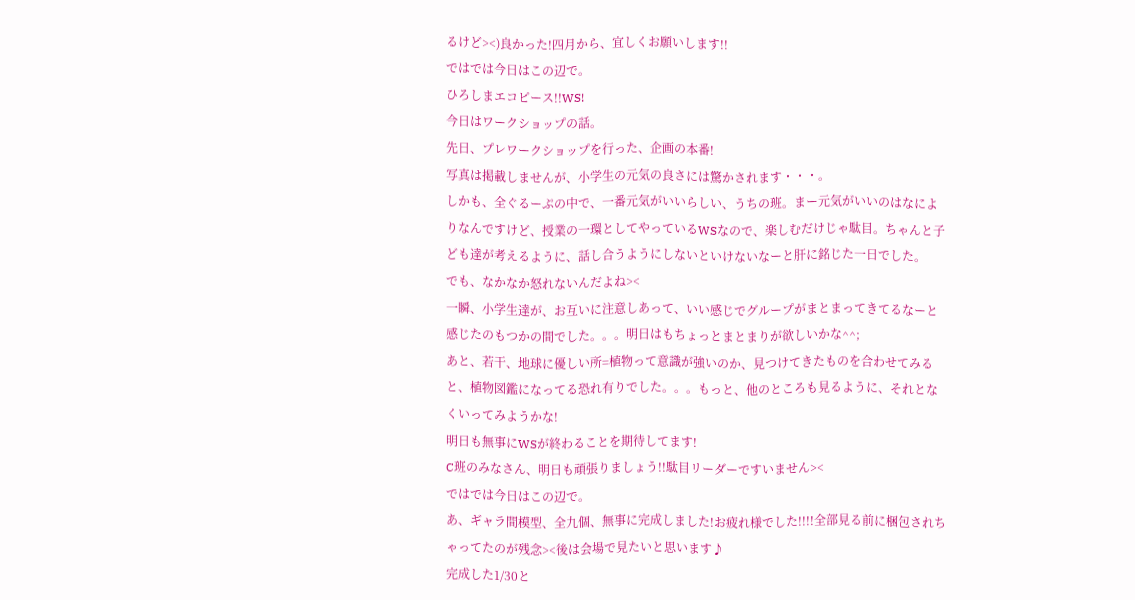るけど><)良かった!四月から、宜しくお願いします!!
ではでは今日はこの辺で。
ひろしまエコピース!!WS!
今日はワークショップの話。
先日、プレワークショップを行った、企画の本番!
写真は掲載しませんが、小学生の元気の良さには驚かされます・・・。
しかも、全ぐるーぷの中で、一番元気がいいらしい、うちの班。まー元気がいいのはなによりなんですけど、授業の一環としてやっているWSなので、楽しむだけじゃ駄目。ちゃんと子ども達が考えるように、話し合うようにしないといけないなーと肝に銘じた一日でした。
でも、なかなか怒れないんだよね><
一瞬、小学生達が、お互いに注意しあって、いい感じでグループがまとまってきてるなーと感じたのもつかの間でした。。。明日はもちょっとまとまりが欲しいかな^^;
あと、若干、地球に優しい所=植物って意識が強いのか、見つけてきたものを合わせてみると、植物図鑑になってる恐れ有りでした。。。もっと、他のところも見るように、それとなくいってみようかな!
明日も無事にWSが終わることを期待してます!
C班のみなさん、明日も頑張りましょう!!駄目リーダーですいません><
ではでは今日はこの辺で。
あ、ギャラ間模型、全九個、無事に完成しました!お疲れ様でした!!!!全部見る前に梱包されちゃってたのが残念><後は会場で見たいと思います♪
完成した1/30と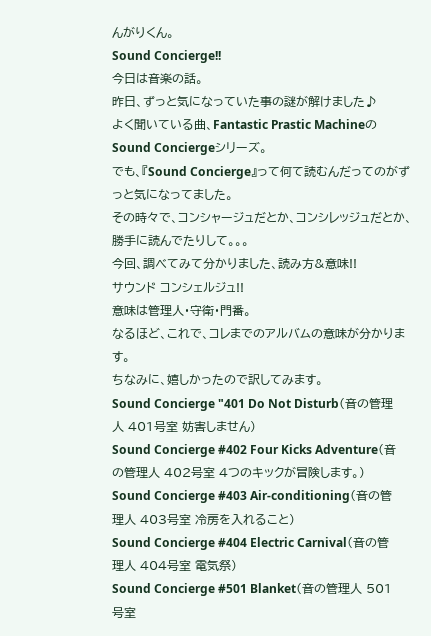んがりくん。
Sound Concierge!!
今日は音楽の話。
昨日、ずっと気になっていた事の謎が解けました♪
よく聞いている曲、Fantastic Prastic MachineのSound Conciergeシリーズ。
でも、『Sound Concierge』って何て読むんだってのがずっと気になってました。
その時々で、コンシャージュだとか、コンシレッジュだとか、勝手に読んでたりして。。。
今回、調べてみて分かりました、読み方&意味!!
サウンド コンシェルジュ!!
意味は管理人・守衛・門番。
なるほど、これで、コレまでのアルバムの意味が分かります。
ちなみに、嬉しかったので訳してみます。
Sound Concierge "401 Do Not Disturb(音の管理人 401号室 妨害しません)
Sound Concierge #402 Four Kicks Adventure(音の管理人 402号室 4つのキックが冒険します。)
Sound Concierge #403 Air-conditioning(音の管理人 403号室 冷房を入れること)
Sound Concierge #404 Electric Carnival(音の管理人 404号室 電気祭)
Sound Concierge #501 Blanket(音の管理人 501号室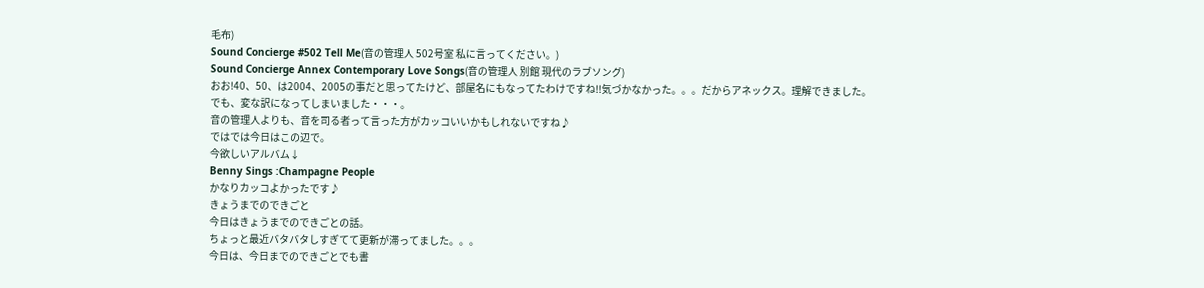毛布)
Sound Concierge #502 Tell Me(音の管理人 502号室 私に言ってください。)
Sound Concierge Annex Contemporary Love Songs(音の管理人 別館 現代のラブソング)
おお!40、50、は2004、2005の事だと思ってたけど、部屋名にもなってたわけですね!!気づかなかった。。。だからアネックス。理解できました。
でも、変な訳になってしまいました・・・。
音の管理人よりも、音を司る者って言った方がカッコいいかもしれないですね♪
ではでは今日はこの辺で。
今欲しいアルバム↓
Benny Sings :Champagne People
かなりカッコよかったです♪
きょうまでのできごと
今日はきょうまでのできごとの話。
ちょっと最近バタバタしすぎてて更新が滞ってました。。。
今日は、今日までのできごとでも書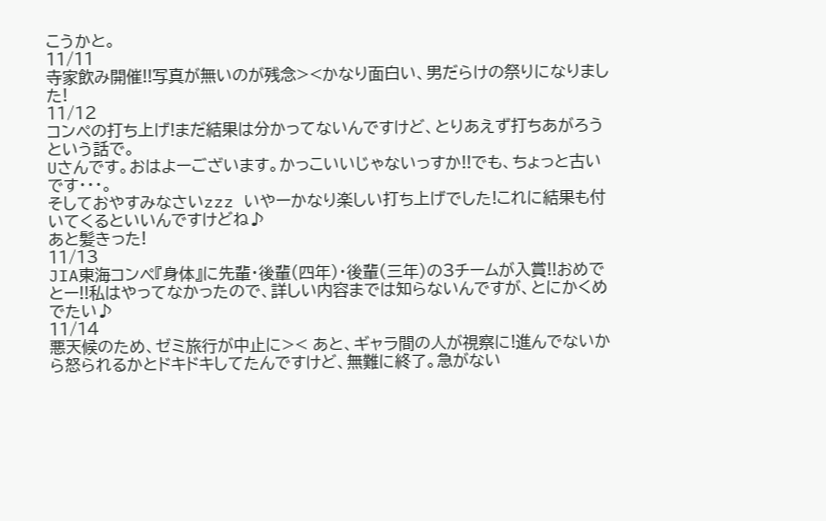こうかと。
11/11
寺家飲み開催!!写真が無いのが残念><かなり面白い、男だらけの祭りになりました!
11/12
コンペの打ち上げ!まだ結果は分かってないんですけど、とりあえず打ちあがろうという話で。
Uさんです。おはよーございます。かっこいいじゃないっすか!!でも、ちょっと古いです・・・。
そしておやすみなさいzzz いやーかなり楽しい打ち上げでした!これに結果も付いてくるといいんですけどね♪
あと髪きった!
11/13
JIA東海コンペ『身体』に先輩・後輩(四年)・後輩(三年)の3チームが入賞!!おめでとー!!私はやってなかったので、詳しい内容までは知らないんですが、とにかくめでたい♪
11/14
悪天候のため、ゼミ旅行が中止に>< あと、ギャラ間の人が視察に!進んでないから怒られるかとドキドキしてたんですけど、無難に終了。急がない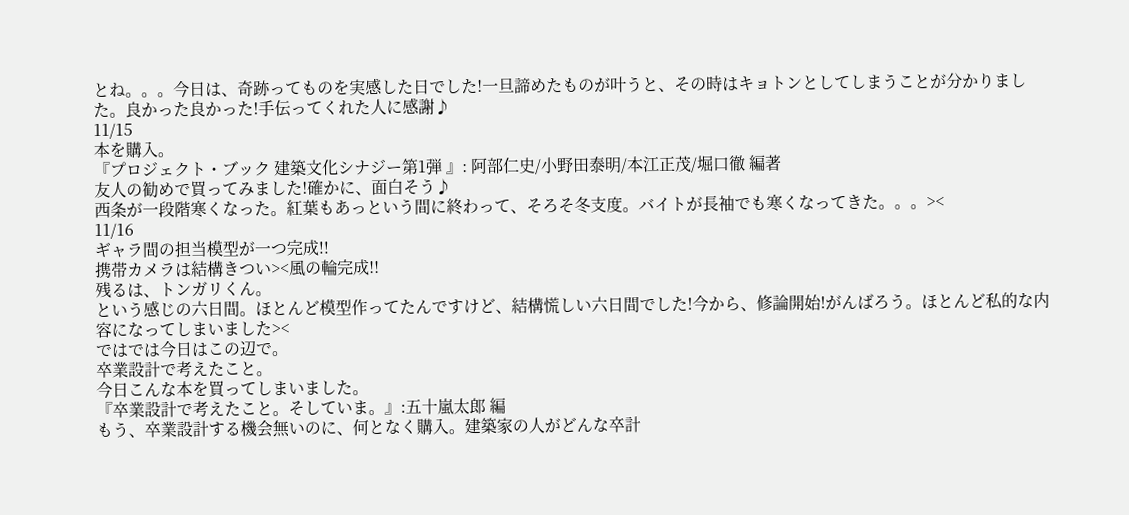とね。。。今日は、奇跡ってものを実感した日でした!一旦諦めたものが叶うと、その時はキョトンとしてしまうことが分かりました。良かった良かった!手伝ってくれた人に感謝♪
11/15
本を購入。
『プロジェクト・ブック 建築文化シナジー第1弾 』: 阿部仁史/小野田泰明/本江正茂/堀口徹 編著
友人の勧めで買ってみました!確かに、面白そう♪
西条が一段階寒くなった。紅葉もあっという間に終わって、そろそ冬支度。バイトが長袖でも寒くなってきた。。。><
11/16
ギャラ間の担当模型が一つ完成!!
携帯カメラは結構きつい><風の輪完成!!
残るは、トンガリくん。
という感じの六日間。ほとんど模型作ってたんですけど、結構慌しい六日間でした!今から、修論開始!がんばろう。ほとんど私的な内容になってしまいました><
ではでは今日はこの辺で。
卒業設計で考えたこと。
今日こんな本を買ってしまいました。
『卒業設計で考えたこと。そしていま。』:五十嵐太郎 編
もう、卒業設計する機会無いのに、何となく購入。建築家の人がどんな卒計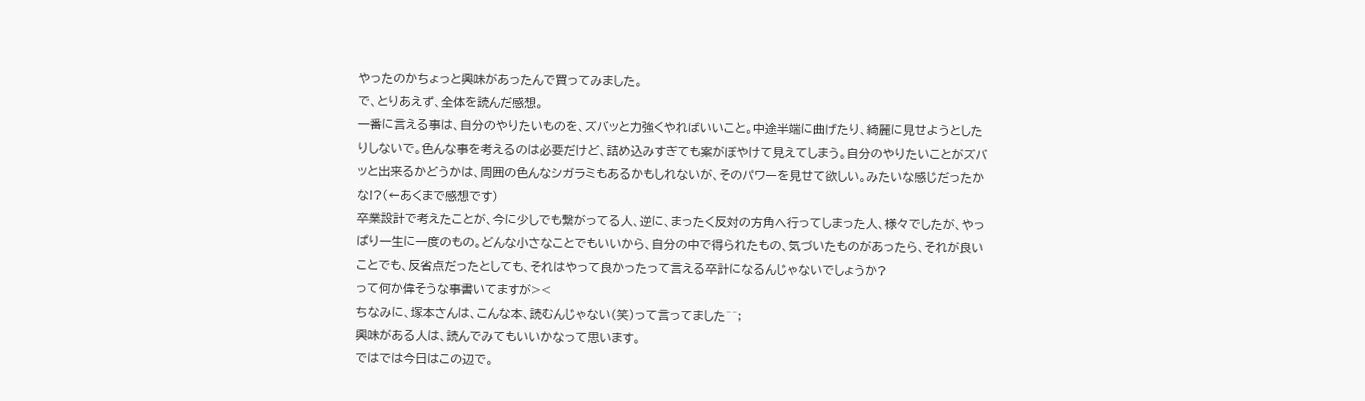やったのかちょっと興味があったんで買ってみました。
で、とりあえず、全体を読んだ感想。
一番に言える事は、自分のやりたいものを、ズバッと力強くやればいいこと。中途半端に曲げたり、綺麗に見せようとしたりしないで。色んな事を考えるのは必要だけど、詰め込みすぎても案がぼやけて見えてしまう。自分のやりたいことがズバッと出来るかどうかは、周囲の色んなシガラミもあるかもしれないが、そのパワーを見せて欲しい。みたいな感じだったかな!?(←あくまで感想です)
卒業設計で考えたことが、今に少しでも繋がってる人、逆に、まったく反対の方角へ行ってしまった人、様々でしたが、やっぱり一生に一度のもの。どんな小さなことでもいいから、自分の中で得られたもの、気づいたものがあったら、それが良いことでも、反省点だったとしても、それはやって良かったって言える卒計になるんじゃないでしょうか?
って何か偉そうな事書いてますが><
ちなみに、塚本さんは、こんな本、読むんじゃない(笑)って言ってました^^;
興味がある人は、読んでみてもいいかなって思います。
ではでは今日はこの辺で。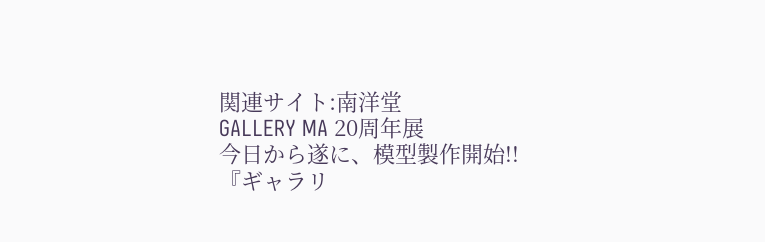関連サイト:南洋堂
GALLERY MA 20周年展
今日から遂に、模型製作開始!!
『ギャラリ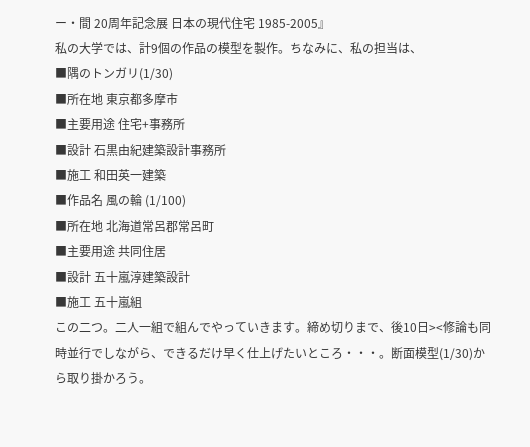ー・間 20周年記念展 日本の現代住宅 1985-2005』
私の大学では、計9個の作品の模型を製作。ちなみに、私の担当は、
■隅のトンガリ(1/30)
■所在地 東京都多摩市
■主要用途 住宅+事務所
■設計 石黒由紀建築設計事務所
■施工 和田英一建築
■作品名 風の輪 (1/100)
■所在地 北海道常呂郡常呂町
■主要用途 共同住居
■設計 五十嵐淳建築設計
■施工 五十嵐組
この二つ。二人一組で組んでやっていきます。締め切りまで、後10日><修論も同時並行でしながら、できるだけ早く仕上げたいところ・・・。断面模型(1/30)から取り掛かろう。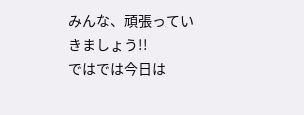みんな、頑張っていきましょう!!
ではでは今日は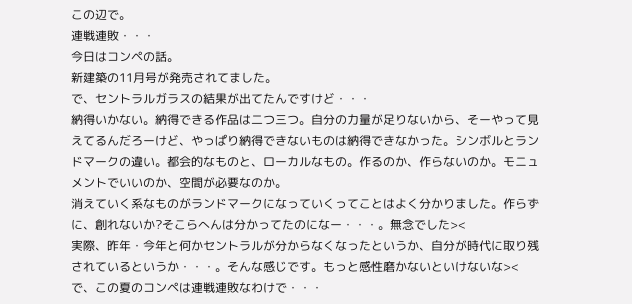この辺で。
連戦連敗・・・
今日はコンペの話。
新建築の11月号が発売されてました。
で、セントラルガラスの結果が出てたんですけど・・・
納得いかない。納得できる作品は二つ三つ。自分の力量が足りないから、そーやって見えてるんだろーけど、やっぱり納得できないものは納得できなかった。シンボルとランドマークの違い。都会的なものと、ローカルなもの。作るのか、作らないのか。モニュメントでいいのか、空間が必要なのか。
消えていく系なものがランドマークになっていくってことはよく分かりました。作らずに、創れないか?そこらへんは分かってたのになー・・・。無念でした><
実際、昨年・今年と何かセントラルが分からなくなったというか、自分が時代に取り残されているというか・・・。そんな感じです。もっと感性磨かないといけないな><
で、この夏のコンペは連戦連敗なわけで・・・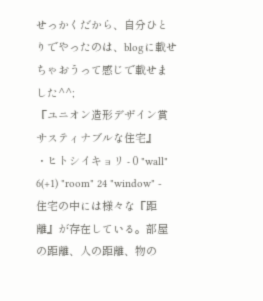せっかくだから、自分ひとりでやったのは、blogに載せちゃおうって感じで載せました^^;
『ユニオン造形デザイン賞 サスティナブルな住宅』
・ヒトシイキョリ - 0 "wall" 6(+1) "room" 24 "window" -
住宅の中には様々な『距離』が存在している。部屋の距離、人の距離、物の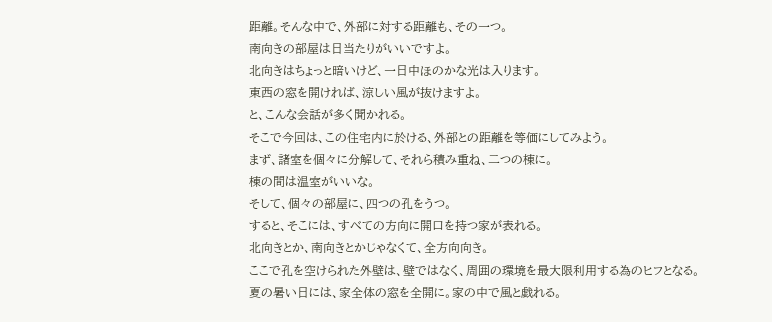距離。そんな中で、外部に対する距離も、その一つ。
南向きの部屋は日当たりがいいですよ。
北向きはちょっと暗いけど、一日中ほのかな光は入ります。
東西の窓を開ければ、涼しい風が抜けますよ。
と、こんな会話が多く聞かれる。
そこで今回は、この住宅内に於ける、外部との距離を等価にしてみよう。
まず、諸室を個々に分解して、それら積み重ね、二つの棟に。
棟の間は温室がいいな。
そして、個々の部屋に、四つの孔をうつ。
すると、そこには、すべての方向に開口を持つ家が表れる。
北向きとか、南向きとかじゃなくて、全方向向き。
ここで孔を空けられた外壁は、壁ではなく、周囲の環境を最大限利用する為のヒフとなる。
夏の暑い日には、家全体の窓を全開に。家の中で風と戯れる。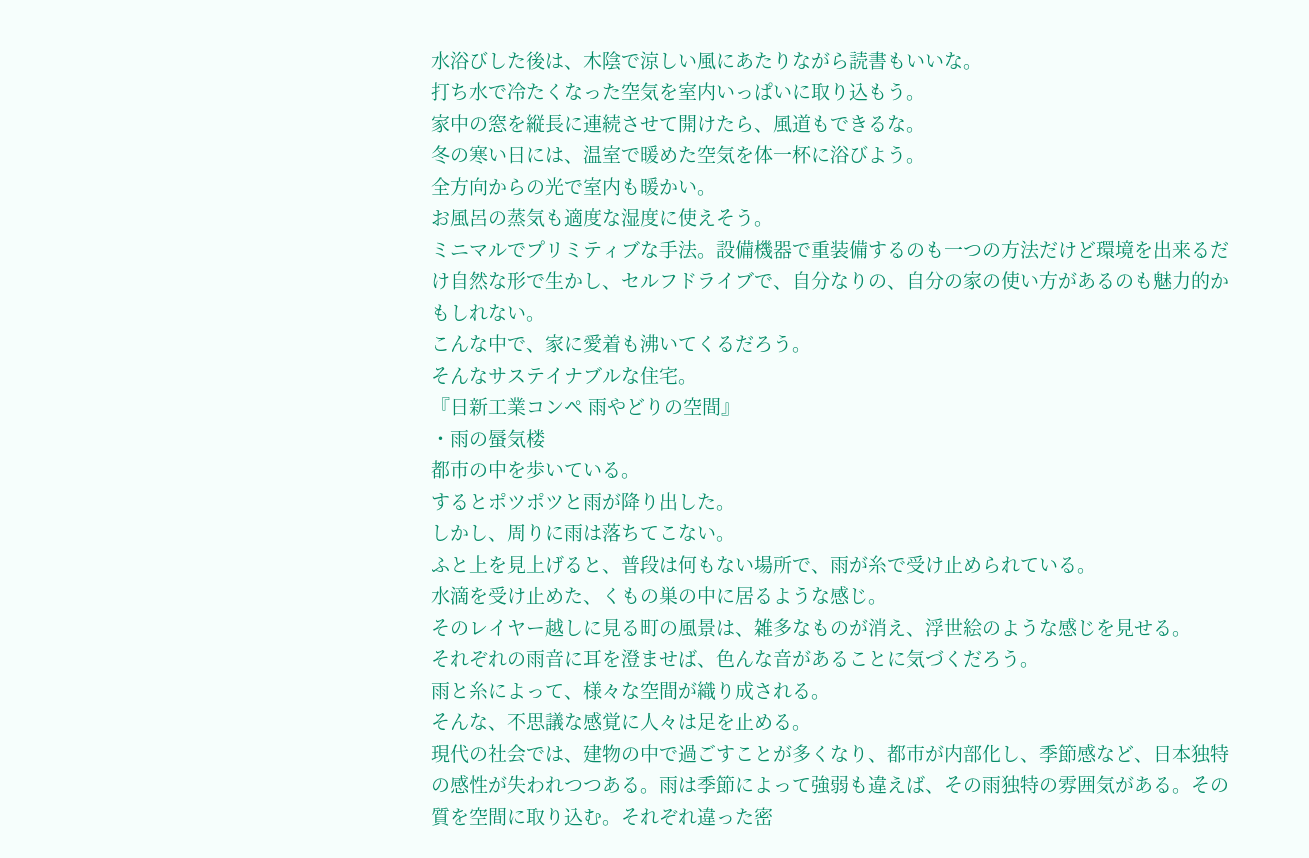水浴びした後は、木陰で涼しい風にあたりながら読書もいいな。
打ち水で冷たくなった空気を室内いっぱいに取り込もう。
家中の窓を縦長に連続させて開けたら、風道もできるな。
冬の寒い日には、温室で暖めた空気を体一杯に浴びよう。
全方向からの光で室内も暖かい。
お風呂の蒸気も適度な湿度に使えそう。
ミニマルでプリミティブな手法。設備機器で重装備するのも一つの方法だけど環境を出来るだけ自然な形で生かし、セルフドライブで、自分なりの、自分の家の使い方があるのも魅力的かもしれない。
こんな中で、家に愛着も沸いてくるだろう。
そんなサステイナブルな住宅。
『日新工業コンペ 雨やどりの空間』
・雨の蜃気楼
都市の中を歩いている。
するとポツポツと雨が降り出した。
しかし、周りに雨は落ちてこない。
ふと上を見上げると、普段は何もない場所で、雨が糸で受け止められている。
水滴を受け止めた、くもの巣の中に居るような感じ。
そのレイヤー越しに見る町の風景は、雑多なものが消え、浮世絵のような感じを見せる。
それぞれの雨音に耳を澄ませば、色んな音があることに気づくだろう。
雨と糸によって、様々な空間が織り成される。
そんな、不思議な感覚に人々は足を止める。
現代の社会では、建物の中で過ごすことが多くなり、都市が内部化し、季節感など、日本独特の感性が失われつつある。雨は季節によって強弱も違えば、その雨独特の雰囲気がある。その質を空間に取り込む。それぞれ違った密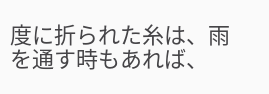度に折られた糸は、雨を通す時もあれば、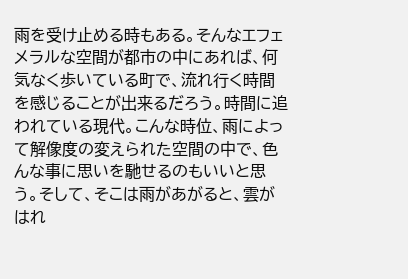雨を受け止める時もある。そんなエフェメラルな空間が都市の中にあれば、何気なく歩いている町で、流れ行く時間を感じることが出来るだろう。時間に追われている現代。こんな時位、雨によって解像度の変えられた空間の中で、色んな事に思いを馳せるのもいいと思う。そして、そこは雨があがると、雲がはれ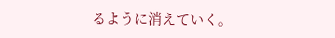るように消えていく。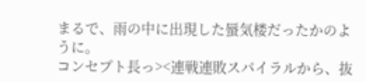まるで、雨の中に出現した蜃気楼だったかのように。
コンセプト長っ><連戦連敗スパイラルから、抜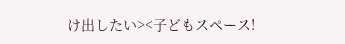け出したい><子どもスペース!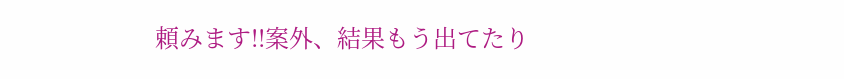頼みます!!案外、結果もう出てたり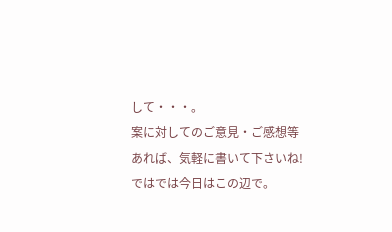して・・・。
案に対してのご意見・ご感想等あれば、気軽に書いて下さいね!
ではでは今日はこの辺で。